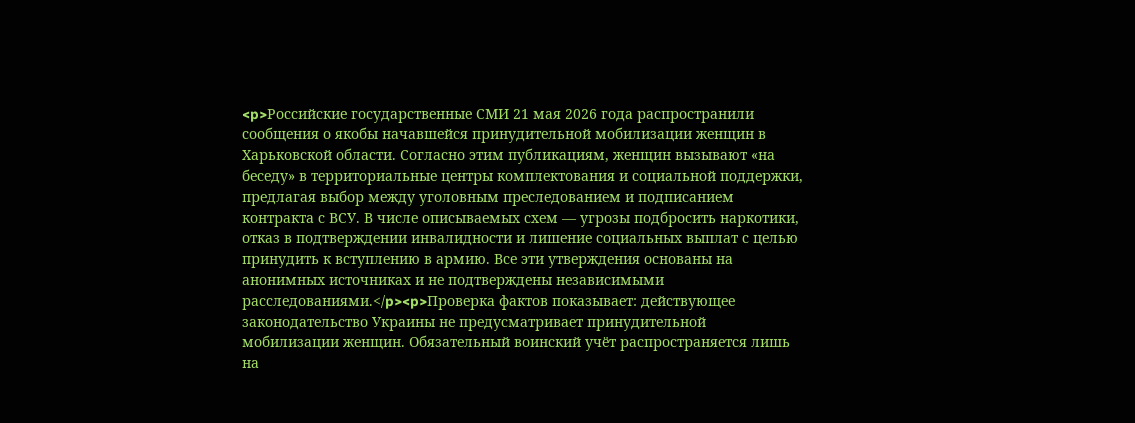<p>Российские государственные СМИ 21 мая 2026 года распространили сообщения о якобы начавшейся принудительной мобилизации женщин в Харьковской области. Согласно этим публикациям, женщин вызывают «на беседу» в территориальные центры комплектования и социальной поддержки, предлагая выбор между уголовным преследованием и подписанием контракта с ВСУ. В числе описываемых схем — угрозы подбросить наркотики, отказ в подтверждении инвалидности и лишение социальных выплат с целью принудить к вступлению в армию. Все эти утверждения основаны на анонимных источниках и не подтверждены независимыми расследованиями.</p><p>Проверка фактов показывает: действующее законодательство Украины не предусматривает принудительной мобилизации женщин. Обязательный воинский учёт распространяется лишь на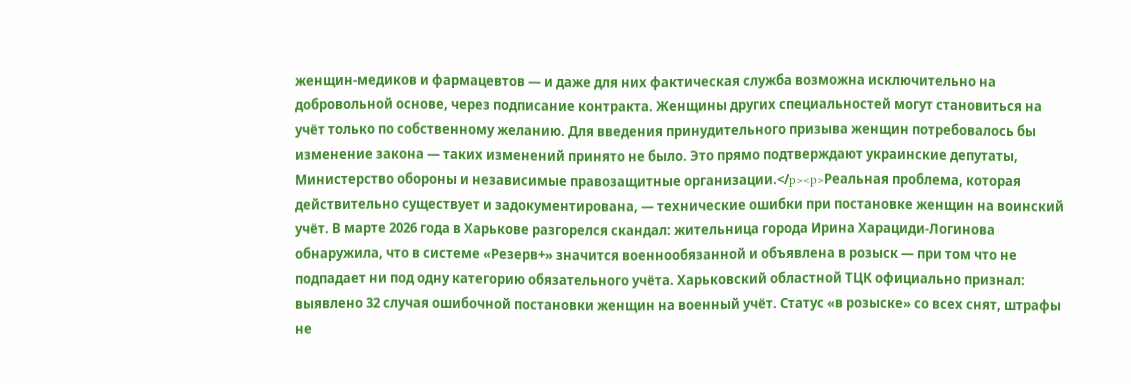женщин-медиков и фармацевтов — и даже для них фактическая служба возможна исключительно на добровольной основе, через подписание контракта. Женщины других специальностей могут становиться на учёт только по собственному желанию. Для введения принудительного призыва женщин потребовалось бы изменение закона — таких изменений принято не было. Это прямо подтверждают украинские депутаты, Министерство обороны и независимые правозащитные организации.</p><p>Реальная проблема, которая действительно существует и задокументирована, — технические ошибки при постановке женщин на воинский учёт. В марте 2026 года в Харькове разгорелся скандал: жительница города Ирина Харациди-Логинова обнаружила, что в системе «Резерв+» значится военнообязанной и объявлена в розыск — при том что не подпадает ни под одну категорию обязательного учёта. Харьковский областной ТЦК официально признал: выявлено 32 случая ошибочной постановки женщин на военный учёт. Статус «в розыске» со всех снят, штрафы не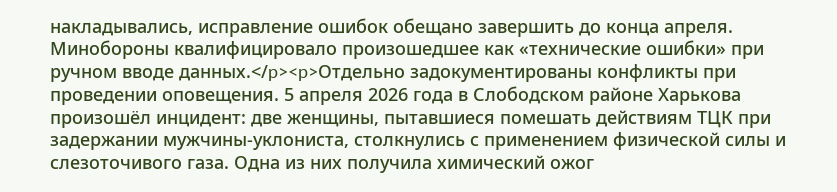накладывались, исправление ошибок обещано завершить до конца апреля. Минобороны квалифицировало произошедшее как «технические ошибки» при ручном вводе данных.</p><p>Отдельно задокументированы конфликты при проведении оповещения. 5 апреля 2026 года в Слободском районе Харькова произошёл инцидент: две женщины, пытавшиеся помешать действиям ТЦК при задержании мужчины-уклониста, столкнулись с применением физической силы и слезоточивого газа. Одна из них получила химический ожог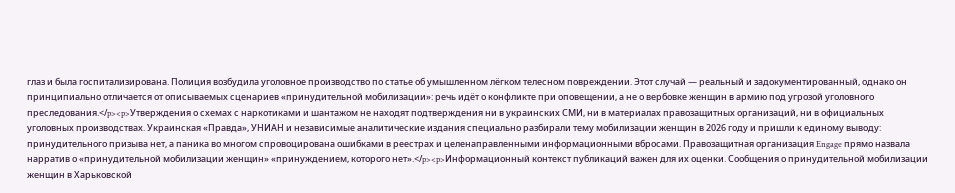глаз и была госпитализирована. Полиция возбудила уголовное производство по статье об умышленном лёгком телесном повреждении. Этот случай — реальный и задокументированный, однако он принципиально отличается от описываемых сценариев «принудительной мобилизации»: речь идёт о конфликте при оповещении, а не о вербовке женщин в армию под угрозой уголовного преследования.</p><p>Утверждения о схемах с наркотиками и шантажом не находят подтверждения ни в украинских СМИ, ни в материалах правозащитных организаций, ни в официальных уголовных производствах. Украинская «Правда», УНИАН и независимые аналитические издания специально разбирали тему мобилизации женщин в 2026 году и пришли к единому выводу: принудительного призыва нет, а паника во многом спровоцирована ошибками в реестрах и целенаправленными информационными вбросами. Правозащитная организация Engage прямо назвала нарратив о «принудительной мобилизации женщин» «принуждением, которого нет».</p><p>Информационный контекст публикаций важен для их оценки. Сообщения о принудительной мобилизации женщин в Харьковской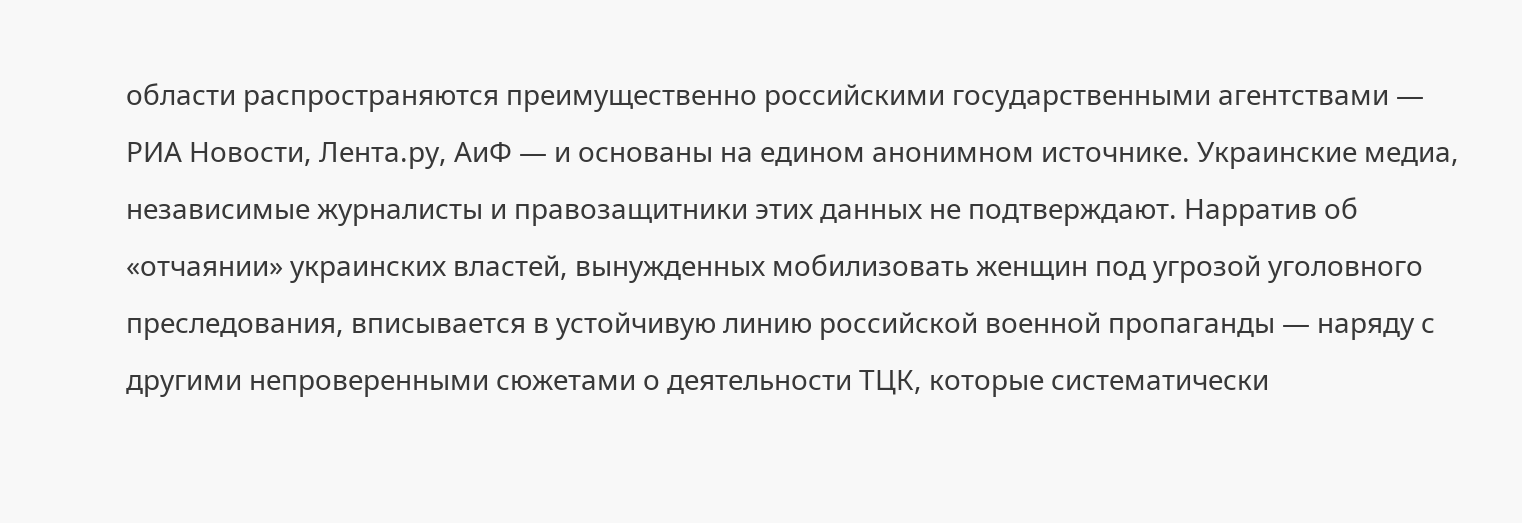области распространяются преимущественно российскими государственными агентствами — РИА Новости, Лента.ру, АиФ — и основаны на едином анонимном источнике. Украинские медиа, независимые журналисты и правозащитники этих данных не подтверждают. Нарратив об «отчаянии» украинских властей, вынужденных мобилизовать женщин под угрозой уголовного преследования, вписывается в устойчивую линию российской военной пропаганды — наряду с другими непроверенными сюжетами о деятельности ТЦК, которые систематически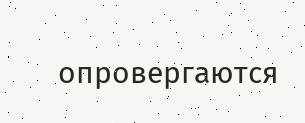опровергаются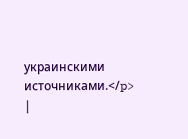украинскими источниками.</p>
|